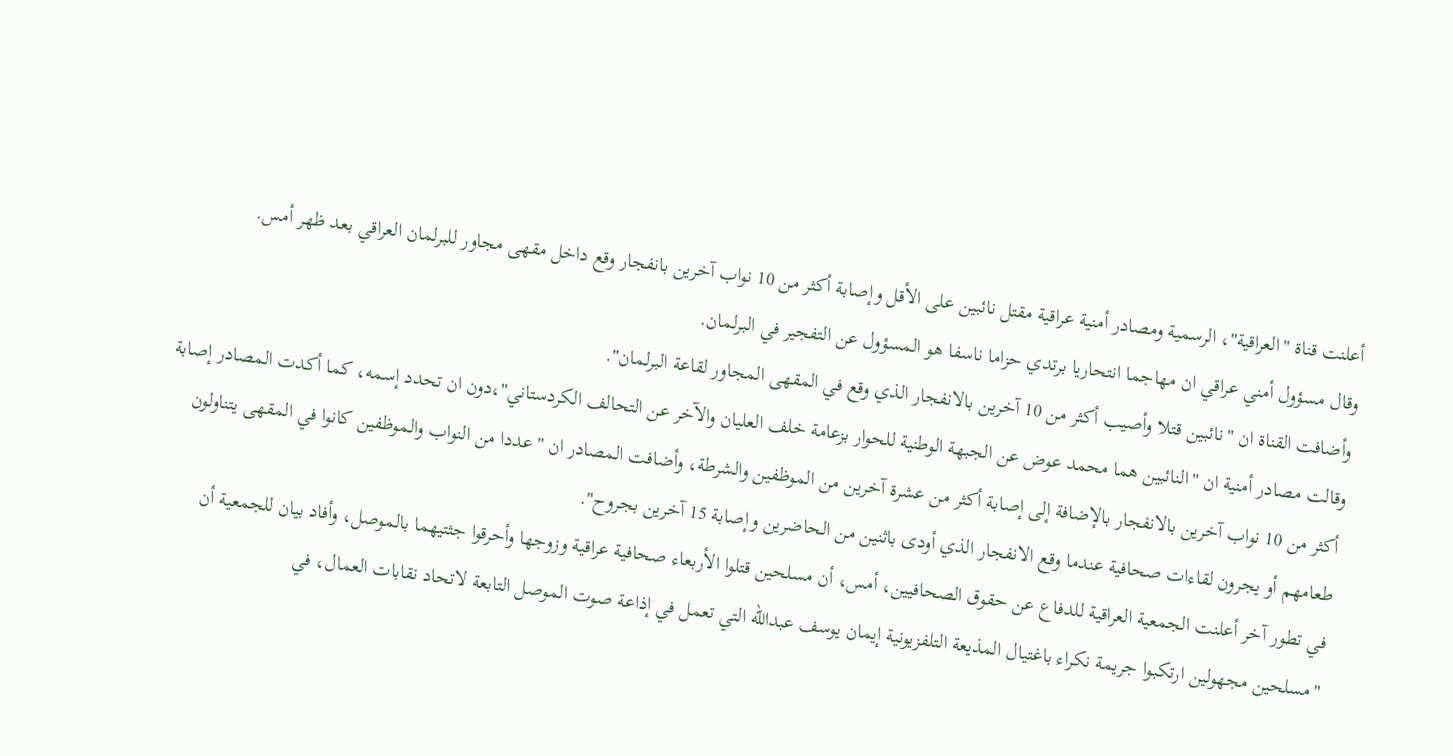أعلنت قناة "العراقية"، الرسمية ومصادر أمنية عراقية مقتل نائبين على الأقل وإصابة أكثر من 10 نواب آخرين بانفجار وقع داخل مقهى مجاور للبرلمان العراقي بعد ظهر أمس.
وقال مسؤول أمني عراقي ان مهاجما انتحاريا برتدي حزاما ناسفا هو المسؤول عن التفجير في البرلمان.
وأضافت القناة ان "نائبين قتلا وأصيب أكثر من 10 آخرين بالانفجار الذي وقع في المقهى المجاور لقاعة البرلمان".
وقالت مصادر أمنية ان "النائبين هما محمد عوض عن الجبهة الوطنية للحوار بزعامة خلف العليان والآخر عن التحالف الكردستاني"،دون ان تحدد إسمه، كما أكدت المصادر إصابة أكثر من 10 نواب آخرين بالانفجار بالإضافة إلى إصابة أكثر من عشرة آخرين من الموظفين والشرطة، وأضافت المصادر ان "عددا من النواب والموظفين كانوا في المقهى يتناولون طعامهم أو يجرون لقاءات صحافية عندما وقع الانفجار الذي أودى باثنين من الحاضرين وإصابة 15 آخرين بجروح".
في تطور آخر أعلنت الجمعية العراقية للدفاع عن حقوق الصحافيين، أمس، أن مسلحين قتلوا الأربعاء صحافية عراقية وزوجها وأحرقوا جثتيهما بالموصل، وأفاد بيان للجمعية أن "مسلحين مجهولين ارتكبوا جريمة نكراء باغتيال المذيعة التلفزيونية إيمان يوسف عبدالله التي تعمل في إذاعة صوت الموصل التابعة لاتحاد نقابات العمال، في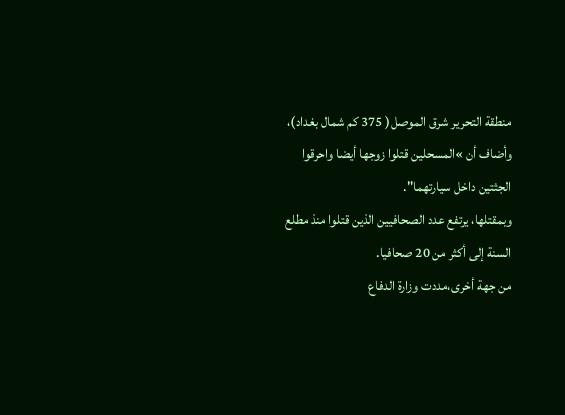منطقة التحرير شرق الموصل( 375 كم شمال بغداد)، وأضاف أن »المسحلين قتلوا زوجها أيضا واحرقوا الجثتين داخل سيارتهما".
وبمقتلها، يرتفع عدد الصحافيين الذين قتلوا منذ مطلع السنة إلى أكثر من 20 صحافيا.
من جهة أخرى،مددت وزارة الدفاع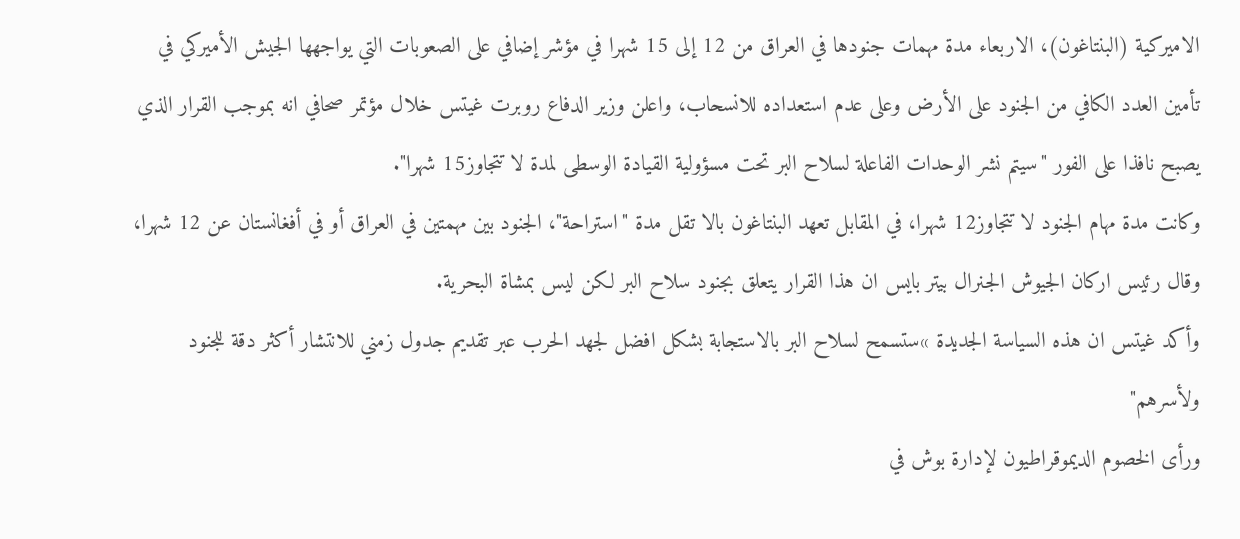الاميركية (البنتاغون)، الاربعاء مدة مهمات جنودها في العراق من 12 إلى 15 شهرا في مؤشر إضافي على الصعوبات التي يواجهها الجيش الأميركي في تأمين العدد الكافي من الجنود على الأرض وعلى عدم استعداده للانسحاب، واعلن وزير الدفاع روبرت غيتس خلال مؤتمر صحافي انه بموجب القرار الذي يصبح نافذا على الفور "سيتم نشر الوحدات الفاعلة لسلاح البر تحت مسؤولية القيادة الوسطى لمدة لا تتجاوز15 شهرا".
وكانت مدة مهام الجنود لا تتجاوز12 شهرا، في المقابل تعهد البنتاغون بالا تقل مدة "استراحة"، الجنود بين مهمتين في العراق أو في أفغانستان عن 12 شهرا، وقال رئيس اركان الجيوش الجنرال بيتر بايس ان هذا القرار يتعلق بجنود سلاح البر لكن ليس بمشاة البحرية.
وأكد غيتس ان هذه السياسة الجديدة »ستسمح لسلاح البر بالاستجابة بشكل افضل لجهد الحرب عبر تقديم جدول زمني للانتشار أكثر دقة للجنود ولأسرهم"
ورأى الخصوم الديموقراطيون لإدارة بوش في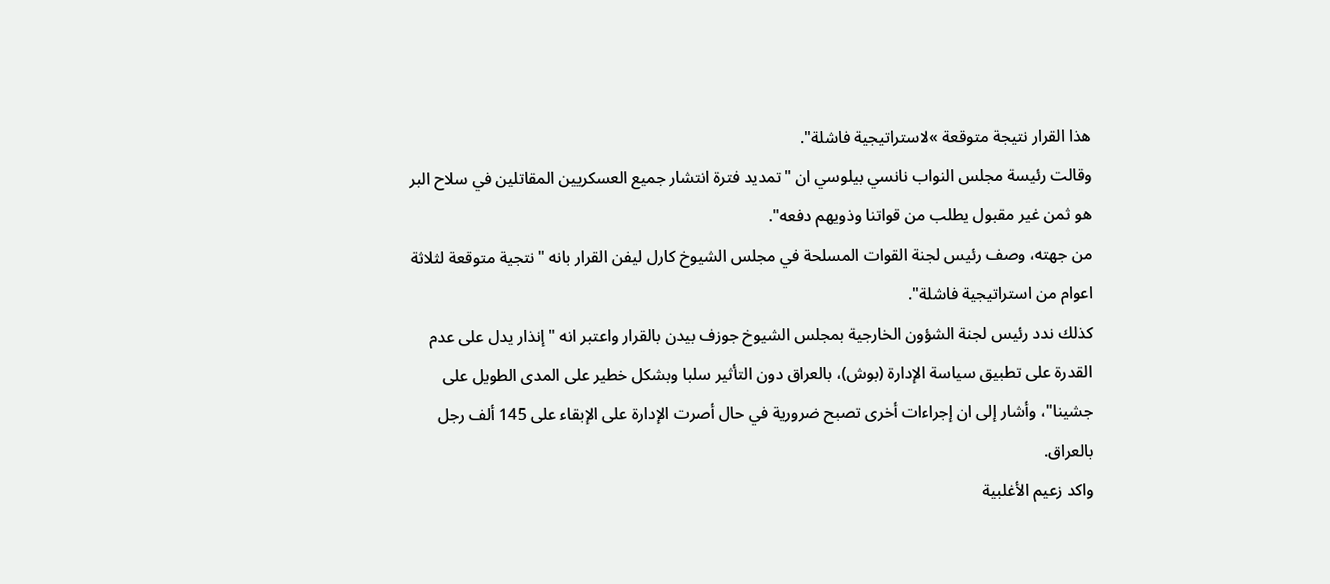هذا القرار نتيجة متوقعة »لاستراتيجية فاشلة".
وقالت رئيسة مجلس النواب نانسي بيلوسي ان "تمديد فترة انتشار جميع العسكريين المقاتلين في سلاح البر هو ثمن غير مقبول يطلب من قواتنا وذويهم دفعه".
من جهته، وصف رئيس لجنة القوات المسلحة في مجلس الشيوخ كارل ليفن القرار بانه "نتجية متوقعة لثلاثة اعوام من استراتيجية فاشلة".
كذلك ندد رئيس لجنة الشؤون الخارجية بمجلس الشيوخ جوزف بيدن بالقرار واعتبر انه "إنذار يدل على عدم القدرة على تطبيق سياسة الإدارة (بوش)، بالعراق دون التأثير سلبا وبشكل خطير على المدى الطويل على جشينا"، وأشار إلى ان إجراءات أخرى تصبح ضرورية في حال أصرت الإدارة على الإبقاء على 145 ألف رجل بالعراق.
واكد زعيم الأغلبية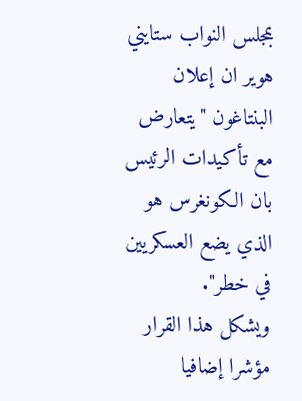بمجلس النواب ستايني هوير ان إعلان البنتاغون "يتعارض مع تأكيدات الرئيس بان الكونغرس هو الذي يضع العسكريين في خطر".
ويشكل هذا القرار مؤشرا إضافيا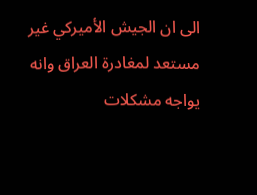الى ان الجيش الأميركي غير مستعد لمغادرة العراق وانه يواجه مشكلات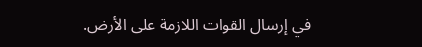في إرسال القوات اللازمة على الأرض.